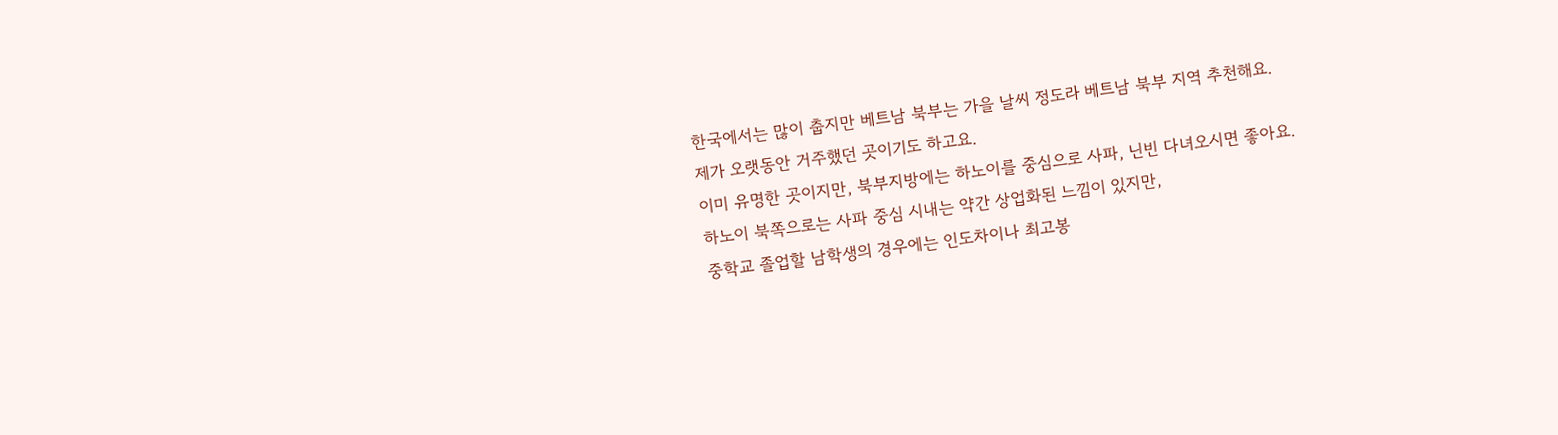한국에서는 많이 춥지만 베트남 북부는 가을 날씨 정도라 베트남 북부 지역 추천해요.
제가 오랫동안 거주했던 곳이기도 하고요.
이미 유명한 곳이지만, 북부지방에는 하노이를 중심으로 사파, 닌빈 다녀오시면 좋아요.
하노이 북쪽으로는 사파 중심 시내는 약간 상업화된 느낌이 있지만,
중학교 졸업할 남학생의 경우에는 인도차이나 최고봉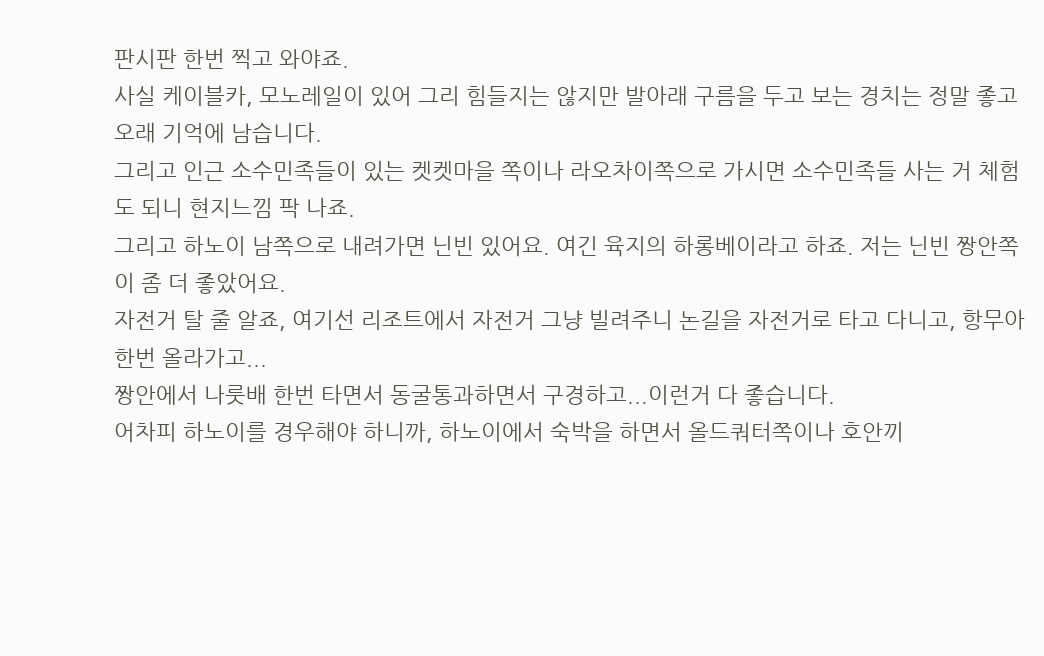판시판 한번 찍고 와야죠.
사실 케이블카, 모노레일이 있어 그리 힘들지는 않지만 발아래 구름을 두고 보는 경치는 정말 좋고 오래 기억에 남습니다.
그리고 인근 소수민족들이 있는 켓켓마을 쪽이나 라오차이쪽으로 가시면 소수민족들 사는 거 체험도 되니 현지느낌 팍 나죠.
그리고 하노이 남쪽으로 내려가면 닌빈 있어요. 여긴 육지의 하롱베이라고 하죠. 저는 닌빈 짱안쪽이 좀 더 좋았어요.
자전거 탈 줄 알죠, 여기선 리조트에서 자전거 그냥 빌려주니 논길을 자전거로 타고 다니고, 항무아 한번 올라가고...
짱안에서 나룻배 한번 타면서 동굴통과하면서 구경하고...이런거 다 좋습니다.
어차피 하노이를 경우해야 하니까, 하노이에서 숙박을 하면서 올드쿼터쪽이나 호안끼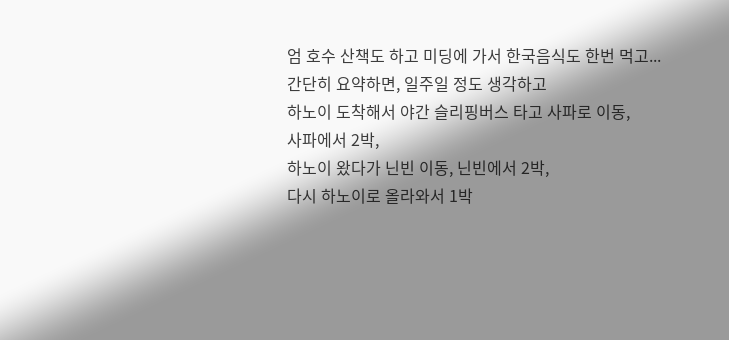엄 호수 산책도 하고 미딩에 가서 한국음식도 한번 먹고...
간단히 요약하면, 일주일 정도 생각하고
하노이 도착해서 야간 슬리핑버스 타고 사파로 이동,
사파에서 2박,
하노이 왔다가 닌빈 이동, 닌빈에서 2박,
다시 하노이로 올라와서 1박